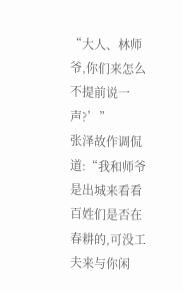“大人、林师爷,你们来怎么不提前说一声?’”
张泽故作调侃道:“我和师爷是出城来看看百姓们是否在春耕的,可没工夫来与你闲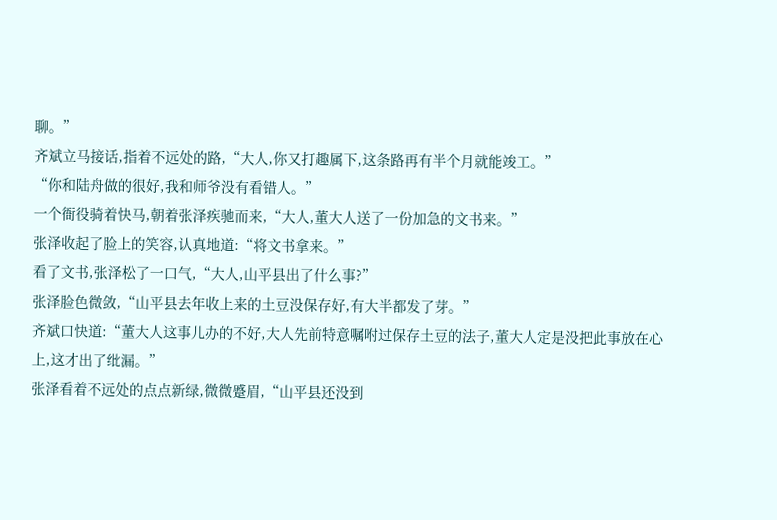聊。”
齐斌立马接话,指着不远处的路,“大人,你又打趣属下,这条路再有半个月就能竣工。”
“你和陆舟做的很好,我和师爷没有看错人。”
一个衙役骑着快马,朝着张泽疾驰而来,“大人,董大人送了一份加急的文书来。”
张泽收起了脸上的笑容,认真地道:“将文书拿来。”
看了文书,张泽松了一口气,“大人,山平县出了什么事?”
张泽脸色微敛,“山平县去年收上来的土豆没保存好,有大半都发了芽。”
齐斌口快道:“董大人这事儿办的不好,大人先前特意嘱咐过保存土豆的法子,董大人定是没把此事放在心上,这才出了纰漏。”
张泽看着不远处的点点新绿,微微蹙眉,“山平县还没到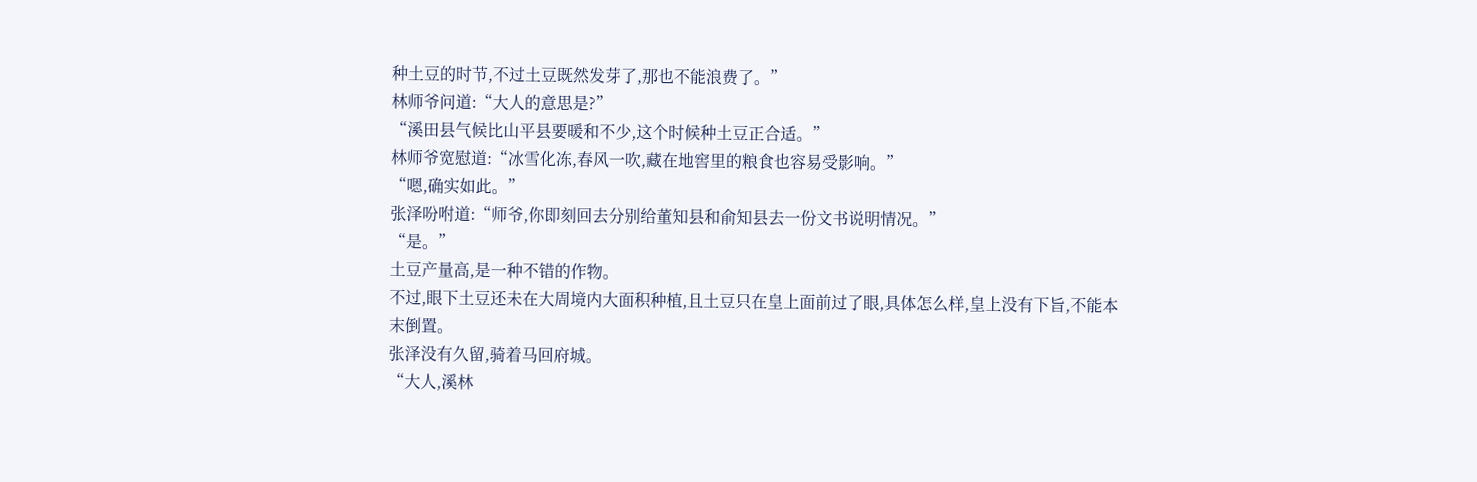种土豆的时节,不过土豆既然发芽了,那也不能浪费了。”
林师爷问道:“大人的意思是?”
“溪田县气候比山平县要暖和不少,这个时候种土豆正合适。”
林师爷宽慰道:“冰雪化冻,春风一吹,藏在地窖里的粮食也容易受影响。”
“嗯,确实如此。”
张泽吩咐道:“师爷,你即刻回去分别给董知县和俞知县去一份文书说明情况。”
“是。”
土豆产量高,是一种不错的作物。
不过,眼下土豆还未在大周境内大面积种植,且土豆只在皇上面前过了眼,具体怎么样,皇上没有下旨,不能本末倒置。
张泽没有久留,骑着马回府城。
“大人,溪林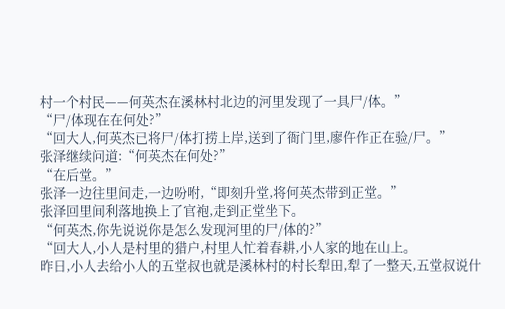村一个村民——何英杰在溪林村北边的河里发现了一具尸/体。”
“尸/体现在在何处?”
“回大人,何英杰已将尸/体打捞上岸,送到了衙门里,廖仵作正在验/尸。”
张泽继续问道:“何英杰在何处?”
“在后堂。”
张泽一边往里间走,一边吩咐,“即刻升堂,将何英杰带到正堂。”
张泽回里间利落地换上了官袍,走到正堂坐下。
“何英杰,你先说说你是怎么发现河里的尸/体的?”
“回大人,小人是村里的猎户,村里人忙着春耕,小人家的地在山上。
昨日,小人去给小人的五堂叔也就是溪林村的村长犁田,犁了一整天,五堂叔说什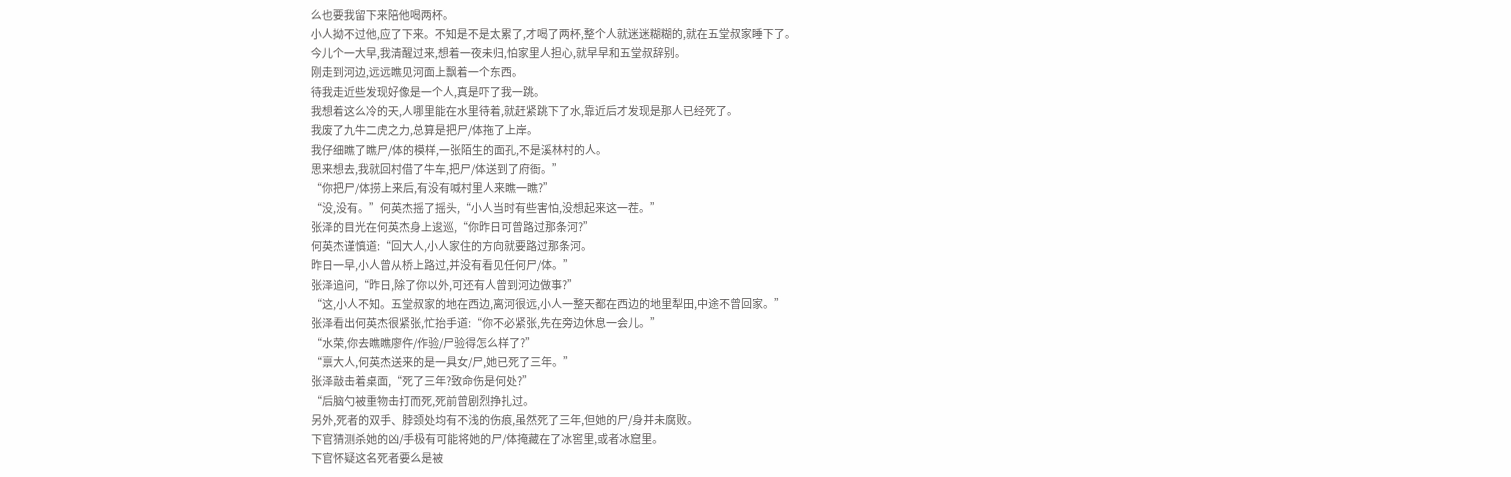么也要我留下来陪他喝两杯。
小人拗不过他,应了下来。不知是不是太累了,才喝了两杯,整个人就迷迷糊糊的,就在五堂叔家睡下了。
今儿个一大早,我清醒过来,想着一夜未归,怕家里人担心,就早早和五堂叔辞别。
刚走到河边,远远瞧见河面上飘着一个东西。
待我走近些发现好像是一个人,真是吓了我一跳。
我想着这么冷的天,人哪里能在水里待着,就赶紧跳下了水,靠近后才发现是那人已经死了。
我废了九牛二虎之力,总算是把尸/体拖了上岸。
我仔细瞧了瞧尸/体的模样,一张陌生的面孔,不是溪林村的人。
思来想去,我就回村借了牛车,把尸/体送到了府衙。”
“你把尸/体捞上来后,有没有喊村里人来瞧一瞧?”
“没,没有。”何英杰摇了摇头,“小人当时有些害怕,没想起来这一茬。”
张泽的目光在何英杰身上逡巡,“你昨日可曾路过那条河?”
何英杰谨慎道:“回大人,小人家住的方向就要路过那条河。
昨日一早,小人曾从桥上路过,并没有看见任何尸/体。”
张泽追问,“昨日,除了你以外,可还有人曾到河边做事?”
“这,小人不知。五堂叔家的地在西边,离河很远,小人一整天都在西边的地里犁田,中途不曾回家。”
张泽看出何英杰很紧张,忙抬手道:“你不必紧张,先在旁边休息一会儿。”
“水荣,你去瞧瞧廖仵/作验/尸验得怎么样了?”
“禀大人,何英杰送来的是一具女/尸,她已死了三年。”
张泽敲击着桌面,“死了三年?致命伤是何处?”
“后脑勺被重物击打而死,死前曾剧烈挣扎过。
另外,死者的双手、脖颈处均有不浅的伤痕,虽然死了三年,但她的尸/身并未腐败。
下官猜测杀她的凶/手极有可能将她的尸/体掩藏在了冰窖里,或者冰窟里。
下官怀疑这名死者要么是被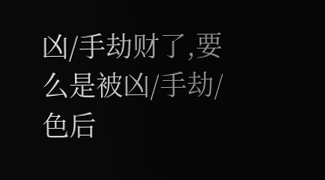凶/手劫财了,要么是被凶/手劫/色后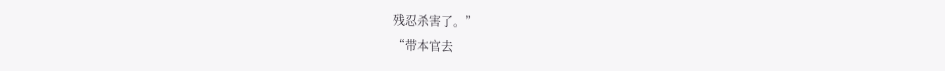残忍杀害了。”
“带本官去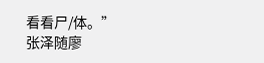看看尸/体。”
张泽随廖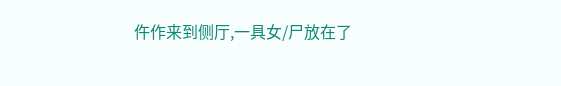仵作来到侧厅,一具女/尸放在了